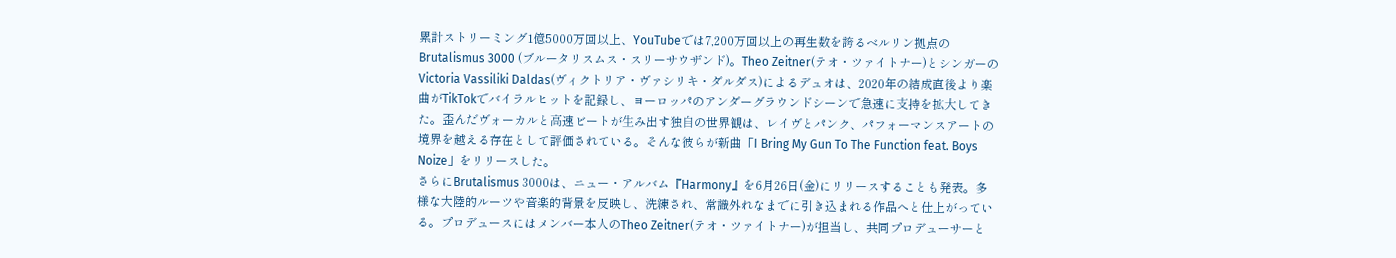累計ストリーミング1億5000万回以上、YouTubeでは7,200万回以上の再生数を誇るベルリン拠点のBrutalismus 3000 (ブルータリスムス・スリーサウザンド)。Theo Zeitner(テオ・ツァイトナー)とシンガーのVictoria Vassiliki Daldas(ヴィクトリア・ヴァシリキ・ダルダス)によるデュオは、2020年の結成直後より楽曲がTikTokでバイラルヒットを記録し、ヨーロッパのアンダーグラウンドシーンで急速に⽀持を拡⼤してきた。歪んだヴォーカルと⾼速ビートが⽣み出す独⾃の世界観は、レイヴとパンク、パフォーマンスアートの境界を越える存在として評価されている。そんな彼らが新曲「I Bring My Gun To The Function feat. Boys Noize」をリリースした。
さらにBrutalismus 3000は、ニュー・アルバム『Harmony』を6月26日(金)にリリースすることも発表。多様な大陸的ルーツや音楽的背景を反映し、洗練され、常識外れなまでに引き込まれる作品へと仕上がっている。プロデュースにはメンバー本人のTheo Zeitner(テオ・ツァイトナー)が担当し、共同プロデューサーと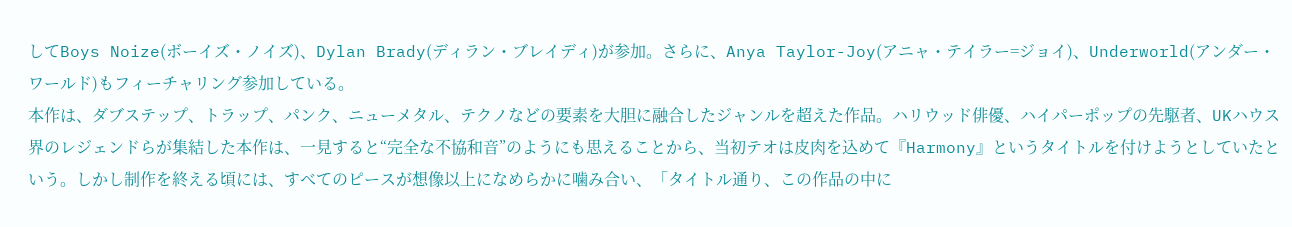してBoys Noize(ボーイズ・ノイズ)、Dylan Brady(ディラン・ブレイディ)が参加。さらに、Anya Taylor-Joy(アニャ・テイラー=ジョイ)、Underworld(アンダー・ワールド)もフィーチャリング参加している。
本作は、ダブステップ、トラップ、パンク、ニューメタル、テクノなどの要素を大胆に融合したジャンルを超えた作品。ハリウッド俳優、ハイパーポップの先駆者、UKハウス界のレジェンドらが集結した本作は、一見すると“完全な不協和音”のようにも思えることから、当初テオは皮肉を込めて『Harmony』というタイトルを付けようとしていたという。しかし制作を終える頃には、すべてのピースが想像以上になめらかに噛み合い、「タイトル通り、この作品の中に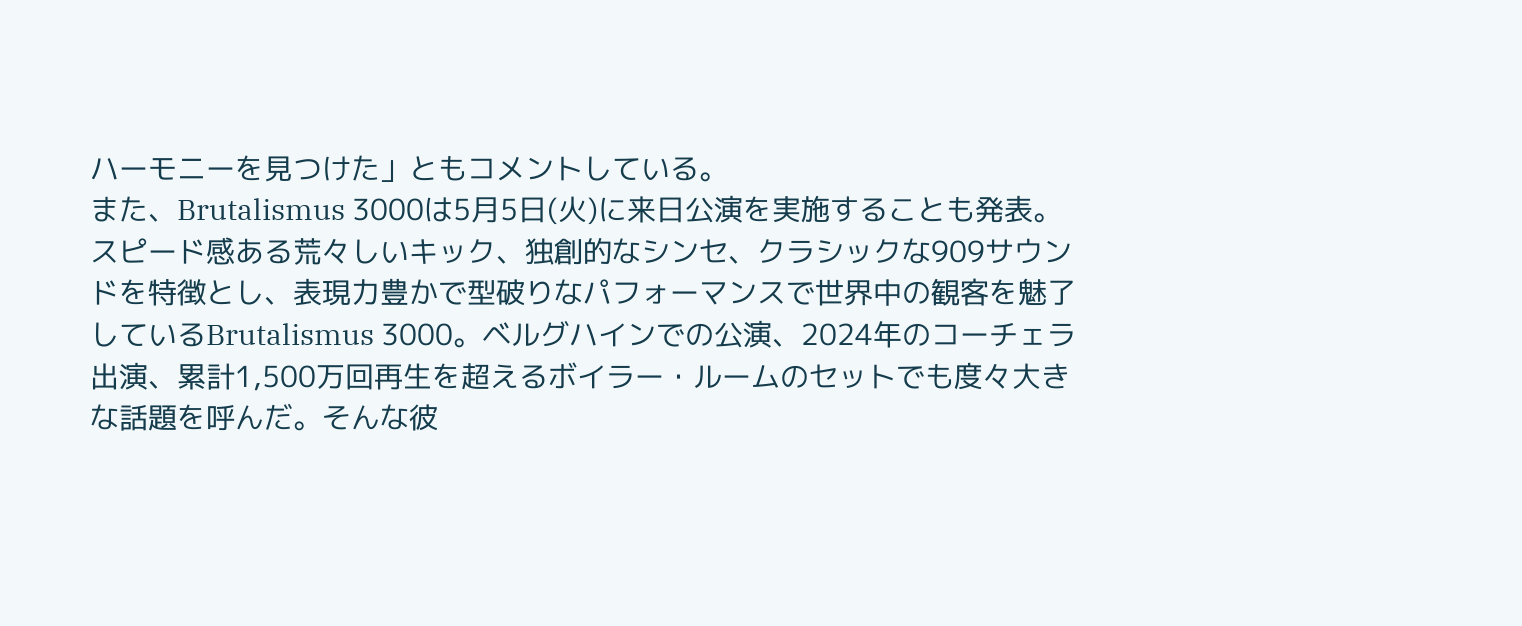ハーモニーを見つけた」ともコメントしている。
また、Brutalismus 3000は5月5日(火)に来日公演を実施することも発表。
スピード感ある荒々しいキック、独創的なシンセ、クラシックな909サウンドを特徴とし、表現力豊かで型破りなパフォーマンスで世界中の観客を魅了しているBrutalismus 3000。ベルグハインでの公演、2024年のコーチェラ出演、累計1,500万回再生を超えるボイラー・ルームのセットでも度々大きな話題を呼んだ。そんな彼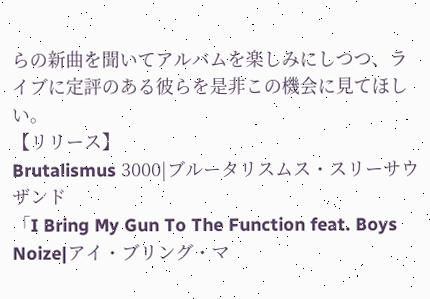らの新曲を聞いてアルバムを楽しみにしつつ、ライブに定評のある彼らを是非この機会に見てほしい。
【リリース】
Brutalismus 3000|ブルータリスムス・スリーサウザンド
「I Bring My Gun To The Function feat. Boys Noize|アイ・ブリング・マ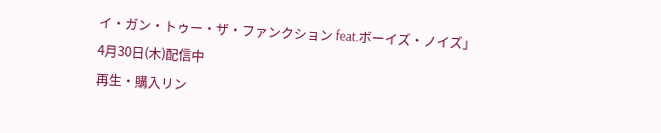イ・ガン・トゥー・ザ・ファンクション feat.ボーイズ・ノイズ」
4月30日(木)配信中
再生・購入リン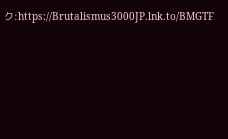ク:https://Brutalismus3000JP.lnk.to/BMGTF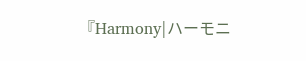『Harmony|ハーモニ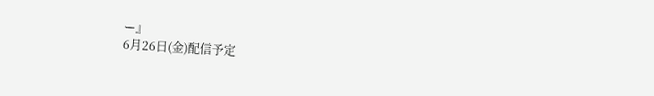ー』
6月26日(金)配信予定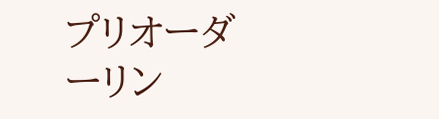プリオーダーリン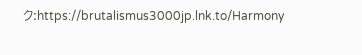ク:https://brutalismus3000jp.lnk.to/Harmony